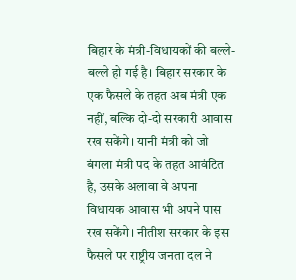बिहार के मंत्री-विधायकों की बल्ले-बल्ले हो गई है। बिहार सरकार के एक फैसले के तहत अब मंत्री एक नहीं, बल्कि दो-दो सरकारी आवास रख सकेंगे। यानी मंत्री को जो बंगला मंत्री पद के तहत आवंटित है, उसके अलावा वे अपना विधायक आवास भी अपने पास रख सकेंगे। नीतीश सरकार के इस फैसले पर राष्ट्रीय जनता दल ने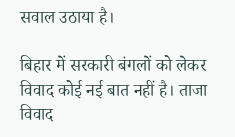सवाल उठाया है।

बिहार में सरकारी बंगलों को लेकर विवाद कोई नई बात नहीं है। ताजा विवाद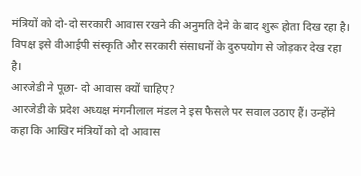मंत्रियों को दो-दो सरकारी आवास रखने की अनुमति देने के बाद शुरू होता दिख रहा है। विपक्ष इसे वीआईपी संस्कृति और सरकारी संसाधनों के दुरुपयोग से जोड़कर देख रहा है।
आरजेडी ने पूछा- दो आवास क्यों चाहिए?
आरजेडी के प्रदेश अध्यक्ष मंगनीलाल मंडल ने इस फैसले पर सवाल उठाए हैं। उन्होंने कहा कि आखिर मंत्रियों को दो आवास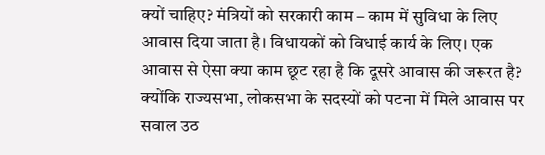क्यों चाहिए? मंत्रियों को सरकारी काम – काम में सुविधा के लिए आवास दिया जाता है। विधायकों को विधाई कार्य के लिए। एक आवास से ऐसा क्या काम छूट रहा है कि दूसरे आवास की जरूरत है? क्योंकि राज्यसभा, लोकसभा के सदस्यों को पटना में मिले आवास पर सवाल उठ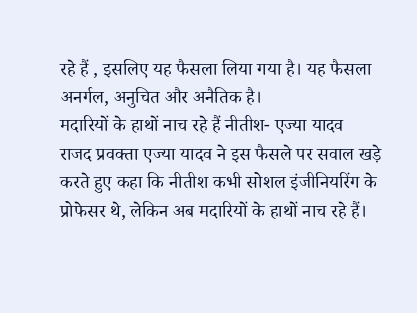रहे हैं , इसलिए यह फैसला लिया गया है। यह फैसला अनर्गल, अनुचित और अनैतिक है।
मदारियों के हाथों नाच रहे हैं नीतीश- एज्या यादव
राजद प्रवक्ता एज्या यादव ने इस फैसले पर सवाल खड़े करते हुए कहा कि नीतीश कभी सोशल इंजीनियरिंग के प्रोफेसर थे, लेकिन अब मदारियों के हाथों नाच रहे हैं।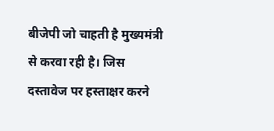बीजेपी जो चाहती है मुख्यमंत्री से करवा रही है। जिस दस्तावेज पर हस्ताक्षर करने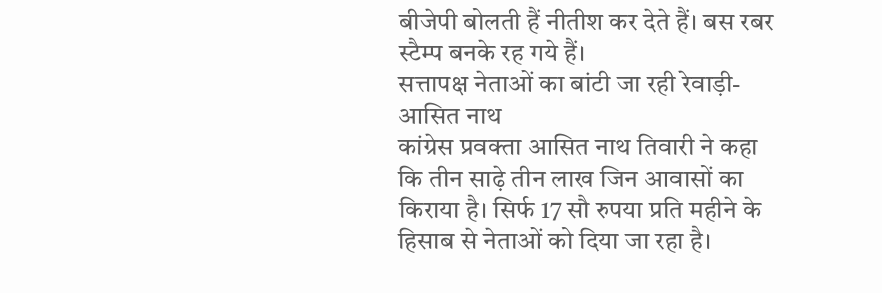बीजेपी बोलती हैं नीतीश कर देते हैं। बस रबर स्टैम्प बनके रह गये हैं।
सत्तापक्ष नेताओं का बांटी जा रही रेवाड़ी- आसित नाथ
कांग्रेस प्रवक्ता आसित नाथ तिवारी ने कहा कि तीन साढ़े तीन लाख जिन आवासों का किराया है। सिर्फ 17 सौ रुपया प्रति महीने के हिसाब से नेताओं को दिया जा रहा है।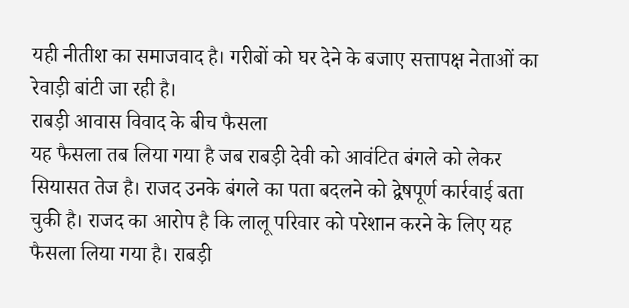यही नीतीश का समाजवाद है। गरीबों को घर देने के बजाए सत्तापक्ष नेताओं का रेवाड़ी बांटी जा रही है।
राबड़ी आवास विवाद के बीच फैसला
यह फैसला तब लिया गया है जब राबड़ी देवी को आवंटित बंगले को लेकर सियासत तेज है। राजद उनके बंगले का पता बदलने को द्वेषपूर्ण कार्रवाई बता चुकी है। राजद का आरोप है कि लालू परिवार को परेशान करने के लिए यह फैसला लिया गया है। राबड़ी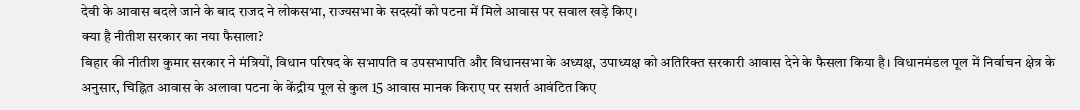देवी के आवास बदले जाने के बाद राजद ने लोकसभा, राज्यसभा के सदस्यों को पटना में मिले आवास पर सवाल खड़े किए।
क्या है नीतीश सरकार का नया फैसाला?
बिहार की नीतीश कुमार सरकार ने मंत्रियों, विधान परिषद के सभापति व उपसभापति और विधानसभा के अध्यक्ष, उपाध्यक्ष को अतिरिक्त सरकारी आवास देने के फैसला किया है। विधानमंडल पूल में निर्वाचन क्षेत्र के अनुसार, चिह्नित आवास के अलावा पटना के केंद्रीय पूल से कुल 15 आवास मानक किराए पर सशर्त आवंटित किए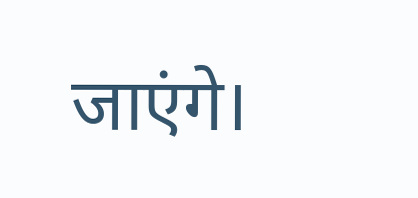जाएंगे।